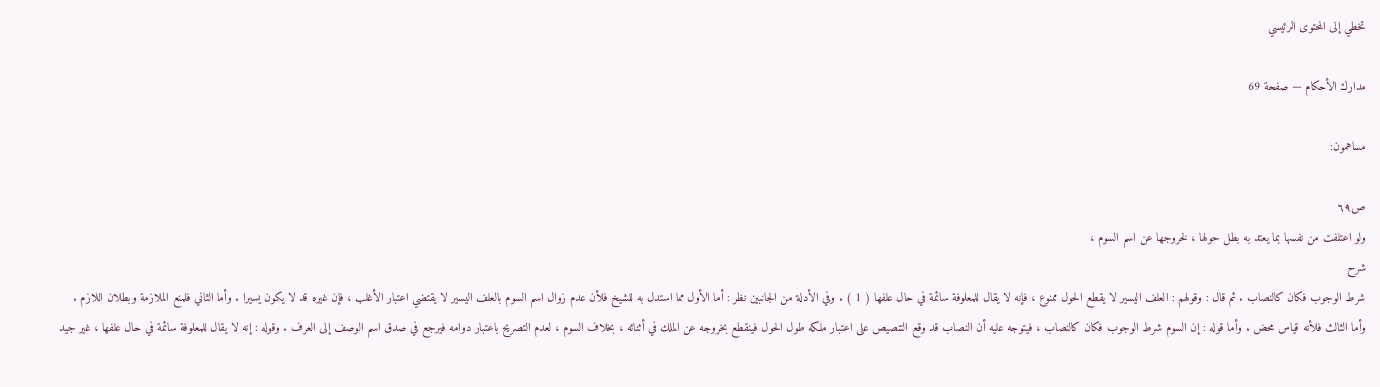تخطي إلى المحتوى الرئيسي

مدارك الأحكام — صفحة 69

مساهمون:

ص٦٩
ولو اعتلفت من نفسها بما يعتد به بطل حولها ، لخروجها عن اسم السوم ،
شرح
شرط الوجوب فكان كالنصاب . ثم قال : وقولهم : العلف اليسير لا يقطع الحول ممنوع ، فإنه لا يقال للمعلوفة سائمة في حال علفها ( 1 ) . وفي الأدلة من الجانبين نظر : أما الأول مما استدل به للشيخ فلأن عدم زوال اسم السوم بالعلف اليسير لا يقتضي اعتبار الأغلب ، فإن غيره قد لا يكون يسيرا . وأما الثاني فلمنع الملازمة وبطلان اللازم . وأما الثالث فلأنه قياس محض . وأما قوله : إن السوم شرط الوجوب فكان كالنصاب ، فيتوجه عليه أن النصاب قد وقع التنصيص على اعتبار ملكه طول الحول فينقطع بخروجه عن الملك في أثنائه ، بخلاف السوم ، لعدم التصريح باعتبار دوامه فيرجع في صدق اسم الوصف إلى العرف . وقوله : إنه لا يقال للمعلوفة سائمة في حال علفها ، غير جيد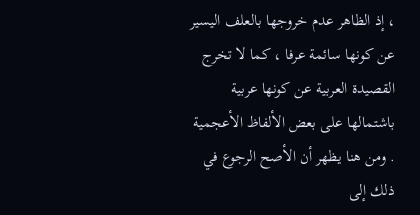، إذ الظاهر عدم خروجها بالعلف اليسير عن كونها سائمة عرفا ، كما لا تخرج القصيدة العربية عن كونها عربية باشتمالها على بعض الألفاظ الأعجمية . ومن هنا يظهر أن الأصح الرجوع في ذلك إلى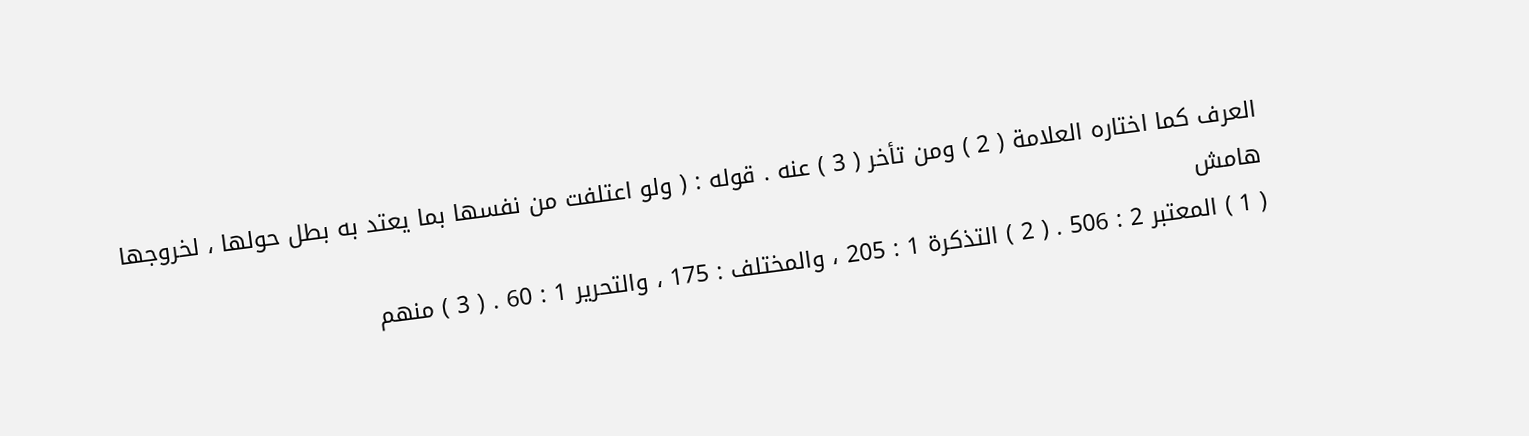العرف كما اختاره العلامة ( 2 ) ومن تأخر ( 3 ) عنه . قوله : ( ولو اعتلفت من نفسها بما يعتد به بطل حولها ، لخروجها
هامش
( 1 ) المعتبر 2 : 506 . ( 2 ) التذكرة 1 : 205 ، والمختلف : 175 ، والتحرير 1 : 60 . ( 3 ) منهم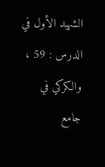الشهيد الأول في الدرس : 59 ، والكركي في جامع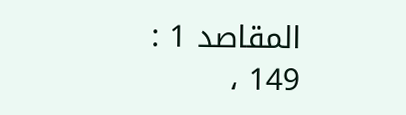المقاصد 1 : 149 ،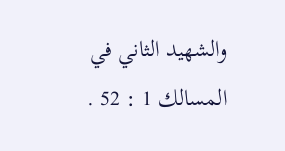والشهيد الثاني في المسالك 1 : 52 .